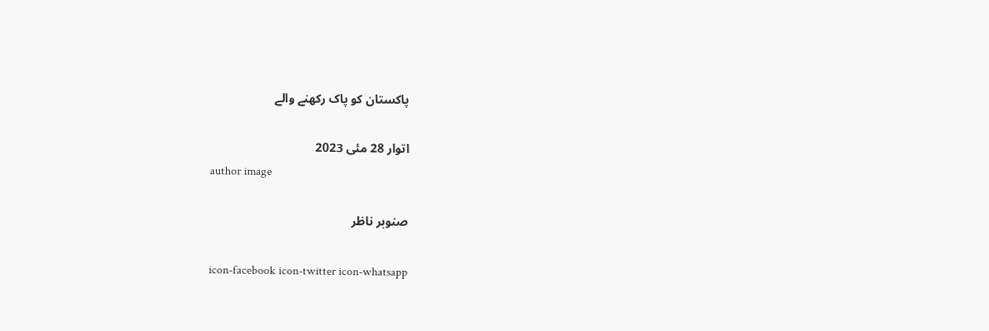پاکستان کو پاک رکھنے والے

اتوار 28 مئی 2023
author image

صنوبر ناظر

icon-facebook icon-twitter icon-whatsapp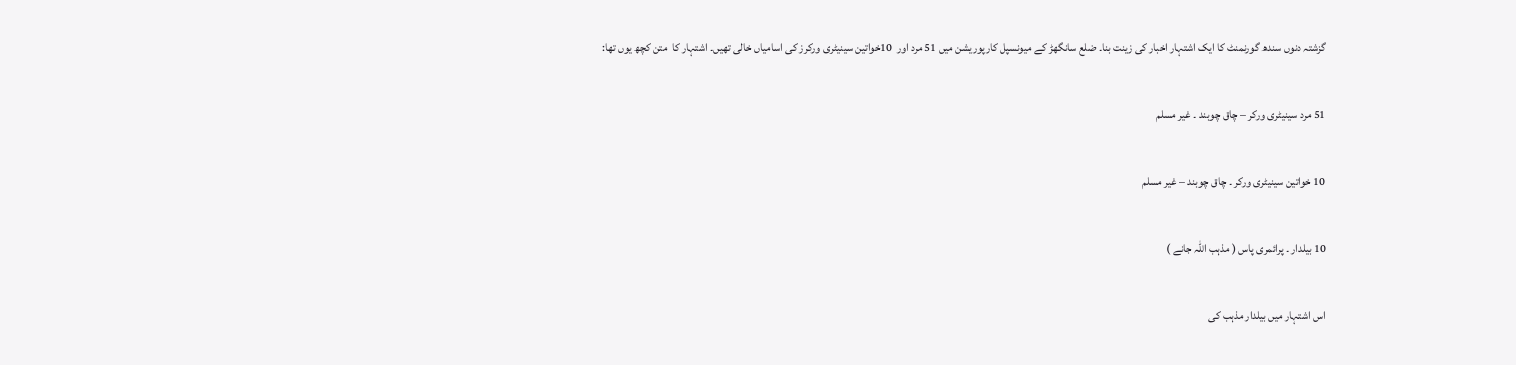گزشتہ دنوں سندھ گورنمنٹ کا ایک اشتہار اخبار کی زینت بنا۔ ضلع سانگھڑ کے میونسپل کارپوریشن میں 51 مرد اور  10خواتین سینیٹری ورکرز کی اسامیاں خالی تھیں۔ اشتہار کا  متن کچھ یوں تھا:

51 مرد سینیٹری ورکر – چاق چوبند ۔ غیر مسلم

10 خواتین سینیٹری ورکر ۔ چاق چوبند – غیر مسلم

10 بیلدار ۔ پرائمری پاس ( مذہب اللہ جانے )

اس اشتہار میں بیلدار مذہب کی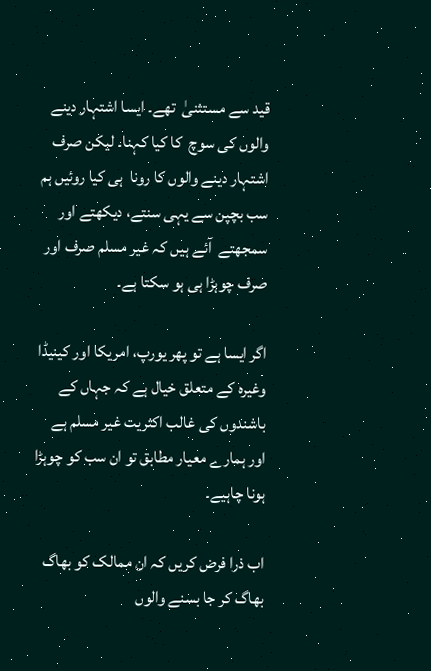قید سے مستثنیٰ  تھے۔ ایسا اشتہار دینے والوں کی سوچ  کا کیا کہنا۔ لیکن صرف اشتہار دینے والوں کا رونا  ہی کیا روئیں ہم سب بچپن سے یہی سنتے، دیکھتے اور سمجھتے  آئے ہیں کہ غیر مسلم صرف اور صرف چوہڑا ہی ہو سکتا ہے۔

اگر ایسا ہے تو پھر یورپ، امریکا اور کینیڈا وغیرہ کے متعلق خیال ہے کہ جہاں کے باشندوں کی غالب اکثریت غیر مسلم ہے اور ہمارے معیار مطابق تو ان سب کو چوہڑا ہونا چاہیے۔

اب ذرا فرض کریں کہ ان ممالک کو بھاگ بھاگ کر جا بسنے والوں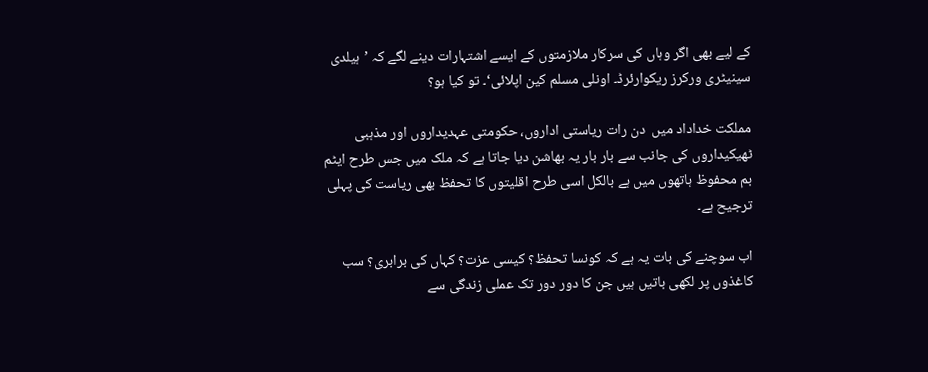کے لیے بھی اگر وہاں کی سرکار ملازمتوں کے ایسے اشتہارات دینے لگے کہ ’ہیلدی سینیٹری ورکرز ریکوارئرڈ۔ اونلی مسلم کین اپلائی‘۔ تو کیا ہو؟

مملکت خداداد میں  دن رات ریاستی اداروں، حکومتی عہدیداروں اور مذہبی ٹھیکیداروں کی جانب سے بار بار یہ بھاشن دیا جاتا ہے کہ ملک میں جس طرح ایٹم بم محفوظ ہاتھوں میں ہے بالکل اسی طرح اقلیتوں کا تحفظ بھی ریاست کی پہلی ترجیح ہے۔

اب سوچنے کی بات یہ ہے کہ کونسا تحفظ؟ کیسی عزت؟ کہاں کی برابری؟ سب کاغذوں پر لکھی باتیں ہیں جن کا دور دور تک عملی زندگی سے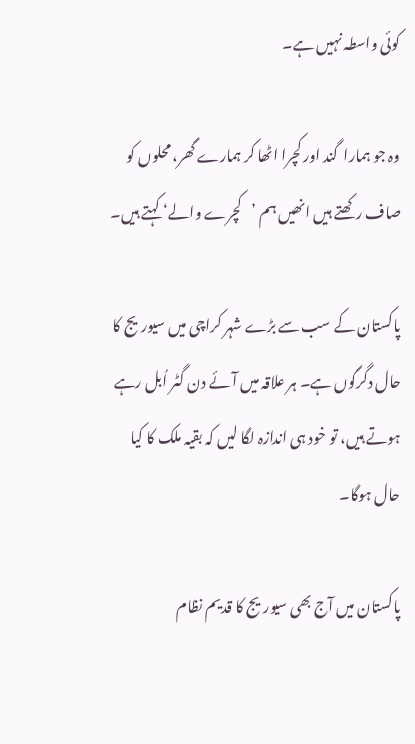کوئی واسطہ نہیں ہے۔

وہ جو ہمارا  گند اور کچرا اٹھا کر ہمارے گھر، محلوں کو صاف رکھتے ہیں انھیں ہم ’کچرے والے‘ کہتے ہیں۔

پاکستان کے سب سے بڑے شہر کراچی میں سیوریج کا حال دگرگوں ہے۔ ہر علاقہ میں آئے دن گٹر اُبل رہے ہوتے ہیں، تو خود ہی اندازہ لگا لیں کہ بقیہ ملک کا کیا حال ہوگا۔

پاکستان میں آج بھی سیوریج کا قدیم نظام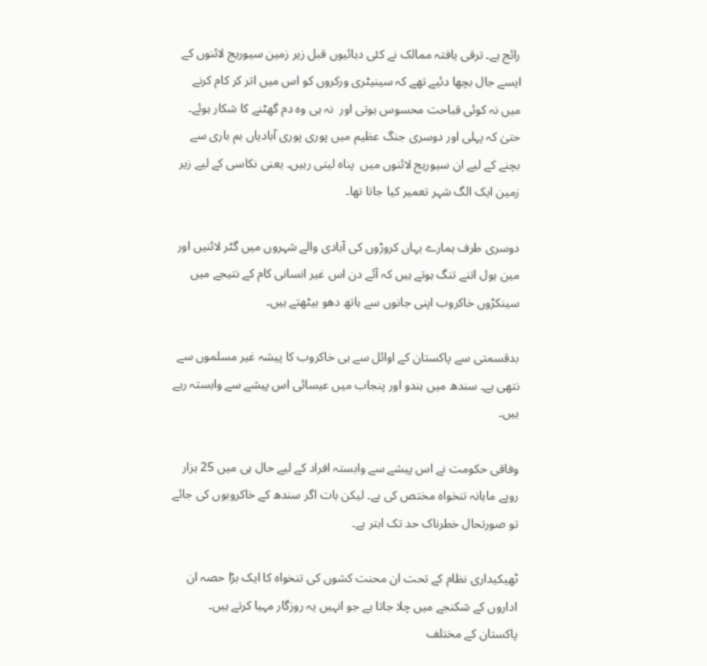رائج ہے۔ ترقی یافتہ ممالک نے کئی دہائیوں قبل زیر زمین سیوریج لائنوں کے ایسے جال بچھا دئیے تھے کہ سینیٹری ورکروں کو اس میں اتر کر کام کرنے میں نہ کوئی قباحت محسوس ہوتی اور  نہ ہی وہ دم گھٹنے کا شکار ہوئے۔ حتیٰ کہ پہلی اور دوسری جنگ عظیم میں پوری پوری آبادیاں بم باری سے بچنے کے لیے ان سیوریج لائنوں میں  پناہ لیتی رہیں۔ یعنی نکاسی کے لیے زیر زمین ایک الگ شہر تعمیر کیا جاتا تھا۔

دوسری طرف ہمارے یہاں کروڑوں کی آبادی والے شہروں میں گٹر لائنیں اور مین ہول اتنے تنگ ہوتے ہیں کہ آئے دن اس غیر انسانی کام کے نتیجے میں سینکڑوں خاکروب اپنی جانوں سے ہاتھ دھو بیٹھتے ہیں۔

بدقسمتی سے پاکستان کے اوائل سے ہی خاکروب کا پیشہ غیر مسلموں سے نتھی ہے۔ سندھ میں ہندو اور پنجاب میں عیسائی اس پیشے سے وابستہ رہے ہیں۔

وفاقی حکومت نے اس پیشے سے وابستہ افراد کے لیے حال ہی میں 25 ہزار روپے ماہانہ تنخواہ مختص کی ہے۔ لیکن بات اگر سندھ کے خاکروبوں کی جائے تو صورتحال خطرناک حد تک ابتر ہے۔

ٹھیکیداری نظام کے تحت ان محنت کشوں کی تنخواہ کا ایک بڑا حصہ ان اداروں کے شکنجے میں چلا جاتا ہے جو انہیں یہ روزگار مہیا کرتے ہیں۔ پاکستان کے مختلف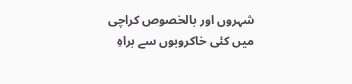شہروں اور بالخصوص کراچی میں کئی خاکروبوں سے براہِ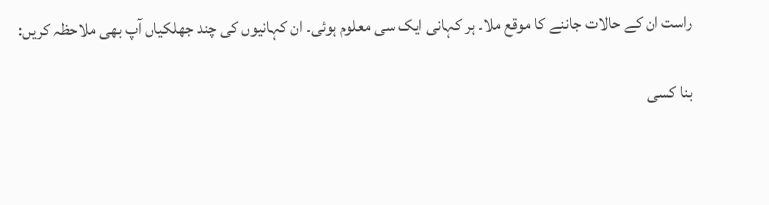راست ان کے حالات جاننے کا موقع ملا۔ ہر کہانی ایک سی معلوم ہوئی۔ ان کہانیوں کی چند جھلکیاں آپ بھی ملاحظہ کریں:

بنا کسی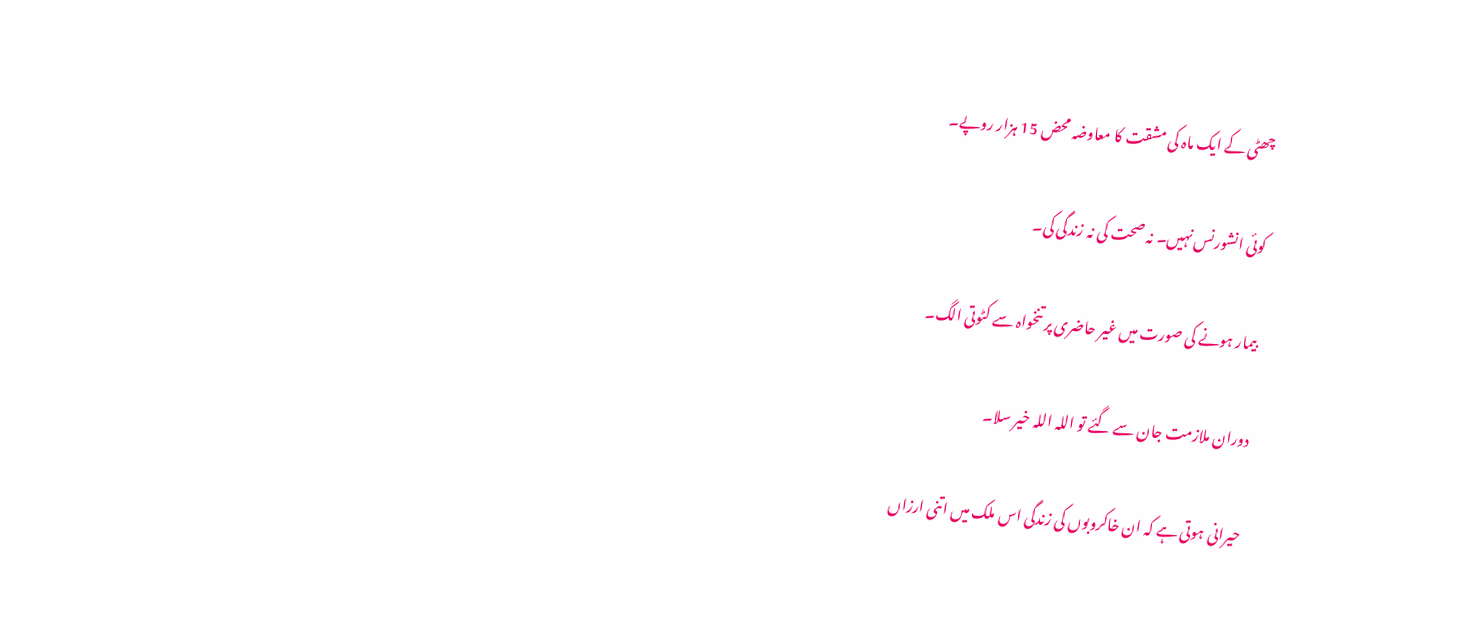چھٹی کے ایک ماہ کی مشقت کا معاوضہ محض 15 ہزار روپے۔

کوئی انشورنس نہیں۔ نہ صحت کی نہ زندگی کی۔

بیمار ہونے کی صورت میں غیر حاضری پر تنخواہ سے کٹوتی الگ۔

دوران ملازمت جان سے گئے تو اللہ اللہ خیر سلا۔

حیرانی ہوتی ہے کہ ان خاکروبوں کی زندگی اس ملک میں اتنی ارزاں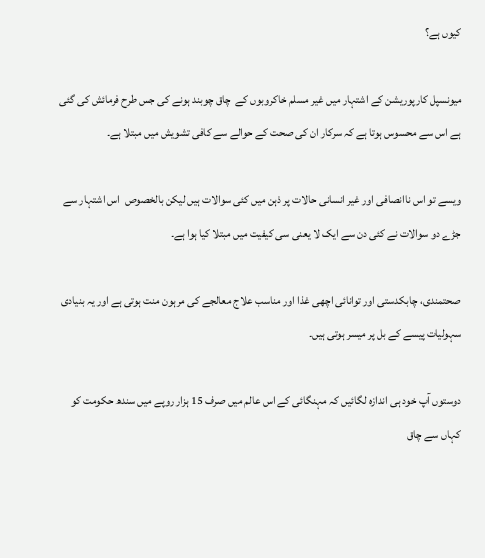کیوں ہے؟

میونسپل کارپوریشن کے اشتہار میں غیر مسلم خاکروبوں کے  چاق چوبند ہونے کی جس طرح فرمائش کی گئی ہے اس سے محسوس ہوتا ہے کہ سرکار ان کی صحت کے حوالے سے کافی تشویش میں مبتلا ہے۔

ویسے تو اس ناانصافی اور غیر انسانی حالات پر ذہن میں کئی سوالات ہیں لیکن بالخصوص  اس اشتہار سے جڑے دو سوالات نے کئی دن سے ایک لا یعنی سی کیفیت میں مبتلا کیا ہوا ہے۔

صحتمندی، چابکدستی اور توانائی اچھی غذا اور مناسب علاج معالجے کی مرہون منت ہوتی ہے اور یہ بنیادی سہولیات پیسے کے بل پر میسر ہوتی ہیں۔

دوستوں آپ خود ہی اندازہ لگائیں کہ مہنگائی کے اس عالم میں صرف 15 ہزار روپے میں سندھ حکومت کو کہاں سے چاق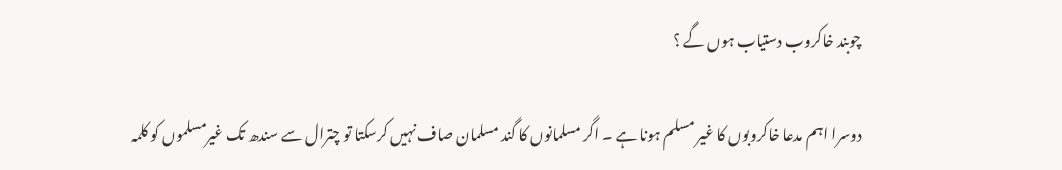چوبند خاکروب دستیاب ہوں گے ؟

دوسرا اہم مدعا خاکروبوں کا غیر مسلم ہونا ہے ۔ اگر مسلمانوں کا گند مسلمان صاف نہیں کرسکتا تو چترال سے سندھ تک غیرمسلموں کو کلمہ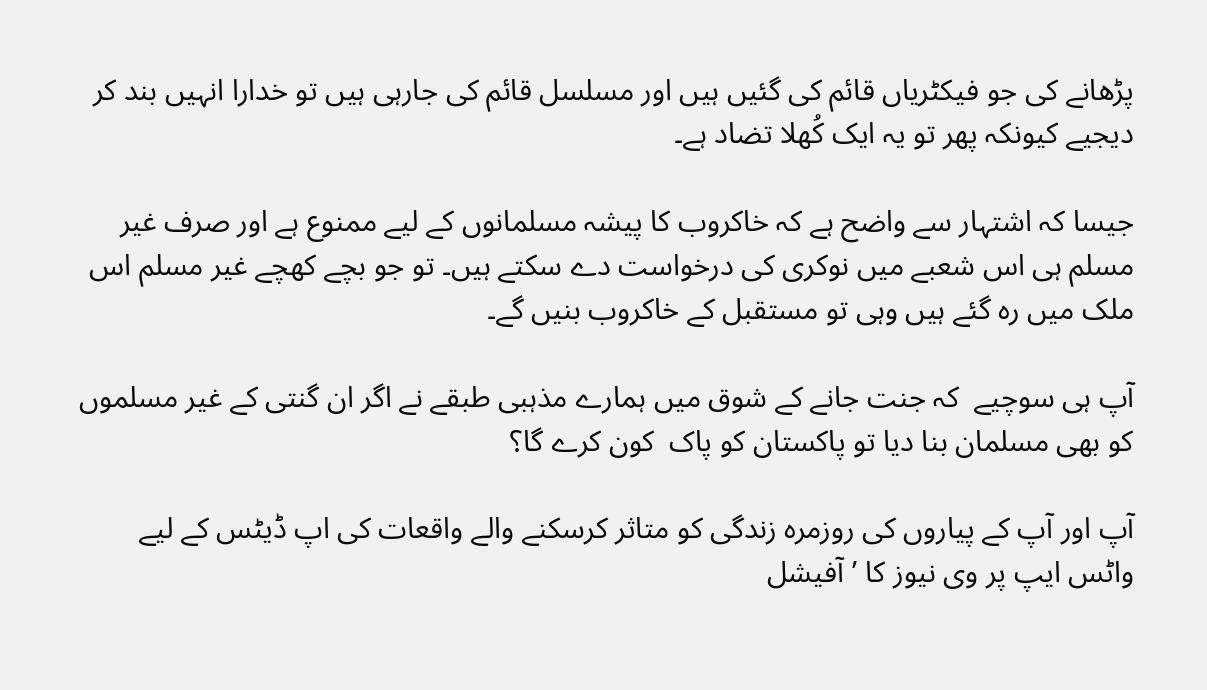پڑھانے کی جو فیکٹریاں قائم کی گئیں ہیں اور مسلسل قائم کی جارہی ہیں تو خدارا انہیں بند کر دیجیے کیونکہ پھر تو یہ ایک کُھلا تضاد ہے۔

جیسا کہ اشتہار سے واضح ہے کہ خاکروب کا پیشہ مسلمانوں کے لیے ممنوع ہے اور صرف غیر مسلم ہی اس شعبے میں نوکری کی درخواست دے سکتے ہیں۔ تو جو بچے کھچے غیر مسلم اس ملک میں رہ گئے ہیں وہی تو مستقبل کے خاکروب بنیں گے۔

آپ ہی سوچیے  کہ جنت جانے کے شوق میں ہمارے مذہبی طبقے نے اگر ان گنتی کے غیر مسلموں کو بھی مسلمان بنا دیا تو پاکستان کو پاک  کون کرے گا؟

آپ اور آپ کے پیاروں کی روزمرہ زندگی کو متاثر کرسکنے والے واقعات کی اپ ڈیٹس کے لیے واٹس ایپ پر وی نیوز کا ’آفیشل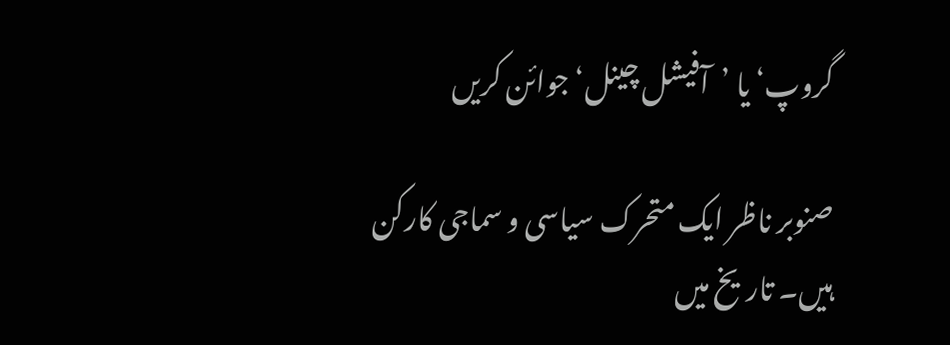گروپ‘ یا ’آفیشل چینل‘ جوائن کریں

صنوبر ناظر ایک متحرک سیاسی و سماجی کارکن ہیں۔ تاریخ میں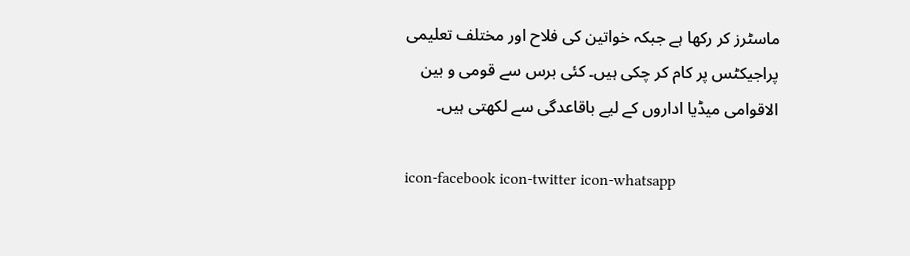ماسٹرز کر رکھا ہے جبکہ خواتین کی فلاح اور مختلف تعلیمی پراجیکٹس پر کام کر چکی ہیں۔ کئی برس سے قومی و بین الاقوامی میڈیا اداروں کے لیے باقاعدگی سے لکھتی ہیں۔

icon-facebook icon-twitter icon-whatsapp